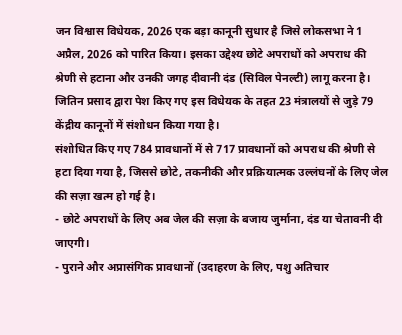जन विश्वास विधेयक, 2026 एक बड़ा कानूनी सुधार है जिसे लोकसभा ने 1 अप्रैल, 2026 को पारित किया। इसका उद्देश्य छोटे अपराधों को अपराध की श्रेणी से हटाना और उनकी जगह दीवानी दंड (सिविल पेनल्टी) लागू करना है। जितिन प्रसाद द्वारा पेश किए गए इस विधेयक के तहत 23 मंत्रालयों से जुड़े 79 केंद्रीय कानूनों में संशोधन किया गया है।
संशोधित किए गए 784 प्रावधानों में से 717 प्रावधानों को अपराध की श्रेणी से हटा दिया गया है, जिससे छोटे, तकनीकी और प्रक्रियात्मक उल्लंघनों के लिए जेल की सज़ा खत्म हो गई है।
- छोटे अपराधों के लिए अब जेल की सज़ा के बजाय जुर्माना, दंड या चेतावनी दी जाएगी।
- पुराने और अप्रासंगिक प्रावधानों (उदाहरण के लिए, पशु अतिचार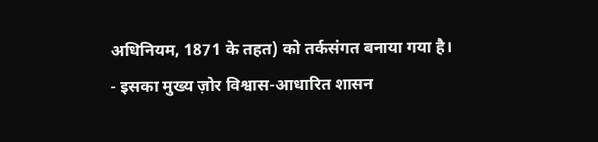अधिनियम, 1871 के तहत) को तर्कसंगत बनाया गया है।
- इसका मुख्य ज़ोर विश्वास-आधारित शासन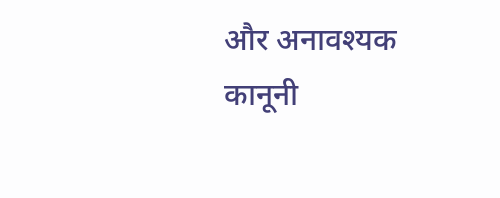और अनावश्यक कानूनी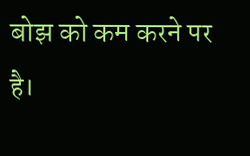बोझ को कम करने पर है।